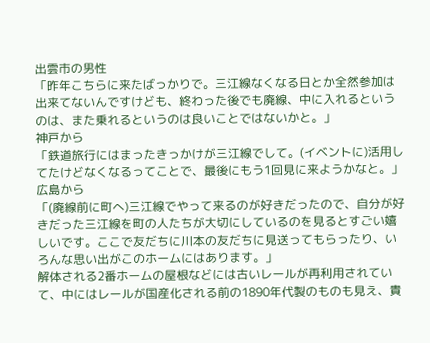出雲市の男性
「昨年こちらに来たばっかりで。三江線なくなる日とか全然参加は出来てないんですけども、終わった後でも廃線、中に入れるというのは、また乗れるというのは良いことではないかと。」
神戸から
「鉄道旅行にはまったきっかけが三江線でして。(イベントに)活用してたけどなくなるってことで、最後にもう1回見に来ようかなと。」
広島から
「(廃線前に町へ)三江線でやって来るのが好きだったので、自分が好きだった三江線を町の人たちが大切にしているのを見るとすごい嬉しいです。ここで友だちに川本の友だちに見送ってもらったり、いろんな思い出がこのホームにはあります。」
解体される2番ホームの屋根などには古いレールが再利用されていて、中にはレールが国産化される前の1890年代製のものも見え、貴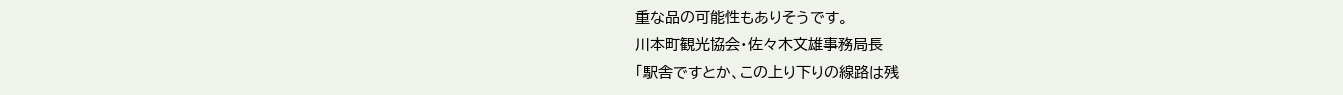重な品の可能性もありそうです。
川本町観光協会・佐々木文雄事務局長
「駅舎ですとか、この上り下りの線路は残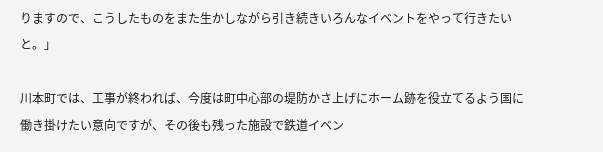りますので、こうしたものをまた生かしながら引き続きいろんなイベントをやって行きたいと。」

川本町では、工事が終われば、今度は町中心部の堤防かさ上げにホーム跡を役立てるよう国に働き掛けたい意向ですが、その後も残った施設で鉄道イベン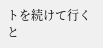トを続けて行くと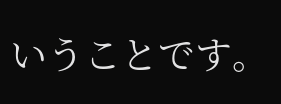いうことです。